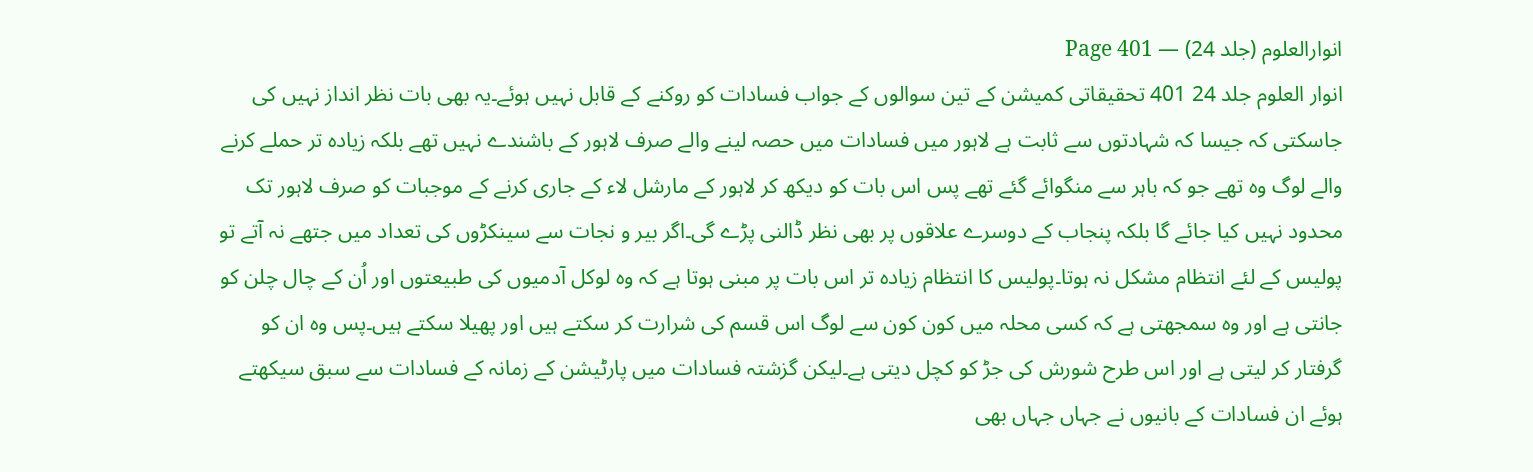انوارالعلوم (جلد 24) — Page 401
انوار العلوم جلد 24 401 تحقیقاتی کمیشن کے تین سوالوں کے جواب فسادات کو روکنے کے قابل نہیں ہوئے۔یہ بھی بات نظر انداز نہیں کی جاسکتی کہ جیسا کہ شہادتوں سے ثابت ہے لاہور میں فسادات میں حصہ لینے والے صرف لاہور کے باشندے نہیں تھے بلکہ زیادہ تر حملے کرنے والے لوگ وہ تھے جو کہ باہر سے منگوائے گئے تھے پس اس بات کو دیکھ کر لاہور کے مارشل لاء کے جاری کرنے کے موجبات کو صرف لاہور تک محدود نہیں کیا جائے گا بلکہ پنجاب کے دوسرے علاقوں پر بھی نظر ڈالنی پڑے گی۔اگر بیر و نجات سے سینکڑوں کی تعداد میں جتھے نہ آتے تو پولیس کے لئے انتظام مشکل نہ ہوتا۔پولیس کا انتظام زیادہ تر اس بات پر مبنی ہوتا ہے کہ وہ لوکل آدمیوں کی طبیعتوں اور اُن کے چال چلن کو جانتی ہے اور وہ سمجھتی ہے کہ کسی محلہ میں کون کون سے لوگ اس قسم کی شرارت کر سکتے ہیں اور پھیلا سکتے ہیں۔پس وہ ان کو گرفتار کر لیتی ہے اور اس طرح شورش کی جڑ کو کچل دیتی ہے۔لیکن گزشتہ فسادات میں پارٹیشن کے زمانہ کے فسادات سے سبق سیکھتے ہوئے ان فسادات کے بانیوں نے جہاں جہاں بھی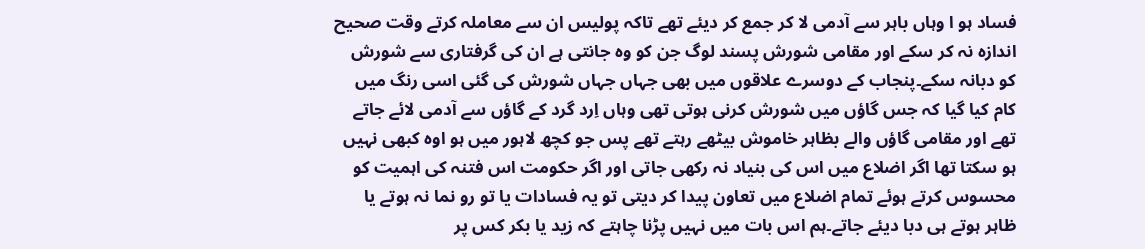فساد ہو ا وہاں باہر سے آدمی لا کر جمع کر دیئے تھے تاکہ پولیس ان سے معاملہ کرتے وقت صحیح اندازہ نہ کر سکے اور مقامی شورش پسند لوگ جن کو وہ جانتی ہے ان کی گرفتاری سے شورش کو دبانہ سکے۔پنجاب کے دوسرے علاقوں میں بھی جہاں جہاں شورش کی گئی اسی رنگ میں کام کیا گیا کہ جس گاؤں میں شورش کرنی ہوتی تھی وہاں اِرد گرد کے گاؤں سے آدمی لائے جاتے تھے اور مقامی گاؤں والے بظاہر خاموش بیٹھے رہتے تھے پس جو کچھ لاہور میں ہو اوہ کبھی نہیں ہو سکتا تھا اگر اضلاع میں اس کی بنیاد نہ رکھی جاتی اور اگر حکومت اس فتنہ کی اہمیت کو محسوس کرتے ہوئے تمام اضلاع میں تعاون پیدا کر دیتی تو یہ فسادات یا تو رو نما نہ ہوتے یا ظاہر ہوتے ہی دبا دیئے جاتے۔ہم اس بات میں نہیں پڑنا چاہتے کہ زید یا بکر کس پر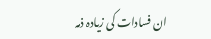ان فسادات کی زیادہ ذمہ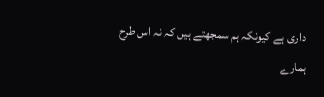داری ہے کیونکہ ہم سمجھتے ہیں کہ نہ اس طرح ہمارے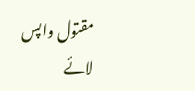مقتول واپس لائے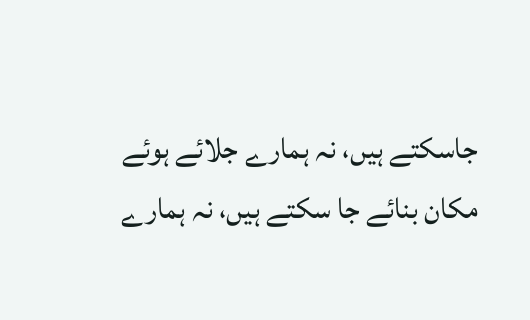جاسکتے ہیں، نہ ہمارے جلائے ہوئے مکان بنائے جا سکتے ہیں، نہ ہمارے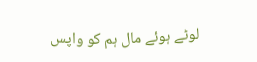لوٹے ہوئے مال ہم کو واپس